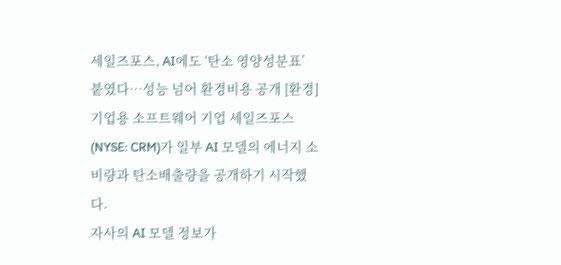세일즈포스, AI에도 ‘탄소 영양성분표’ 붙였다…성능 넘어 환경비용 공개 [환경] 기업용 소프트웨어 기업 세일즈포스(NYSE: CRM)가 일부 AI 모델의 에너지 소비량과 탄소배출량을 공개하기 시작했다.
자사의 AI 모델 정보가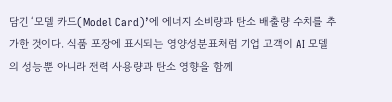담긴 ‘모델 카드(Model Card)’에 에너지 소비량과 탄소 배출량 수치를 추가한 것이다. 식품 포장에 표시되는 영양성분표처럼 기업 고객이 AI 모델의 성능뿐 아니라 전력 사용량과 탄소 영향을 함께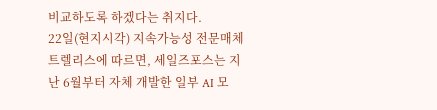비교하도록 하겠다는 취지다.
22일(현지시각) 지속가능성 전문매체 트렐리스에 따르면, 세일즈포스는 지난 6월부터 자체 개발한 일부 AI 모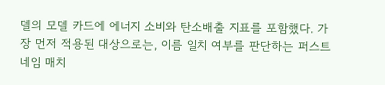델의 모델 카드에 에너지 소비와 탄소배출 지표를 포함했다. 가장 먼저 적용된 대상으로는, 이름 일치 여부를 판단하는 퍼스트 네임 매치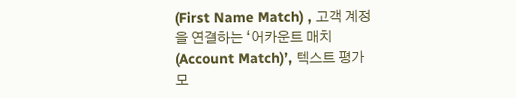(First Name Match) , 고객 계정을 연결하는 ‘어카운트 매치(Account Match)’, 텍스트 평가 모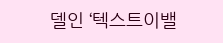델인 ‘텍스트이밸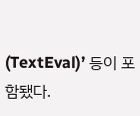(TextEval)’ 등이 포함됐다.